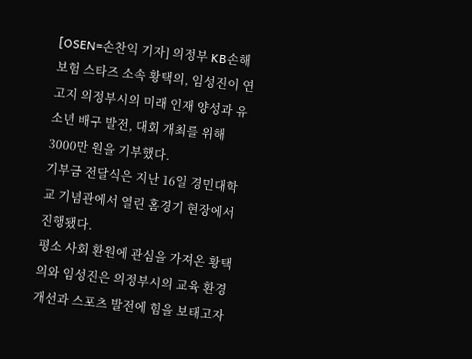[OSEN=손찬익 기자] 의정부 KB손해보험 스타즈 소속 황택의, 임성진이 연고지 의정부시의 미래 인재 양성과 유소년 배구 발전, 대회 개최를 위해 3000만 원을 기부했다.
기부금 전달식은 지난 16일 경민대학교 기념관에서 열린 홈경기 현장에서 진행됐다.
평소 사회 환원에 관심을 가져온 황택의와 임성진은 의정부시의 교육 환경 개선과 스포츠 발전에 힘을 보태고자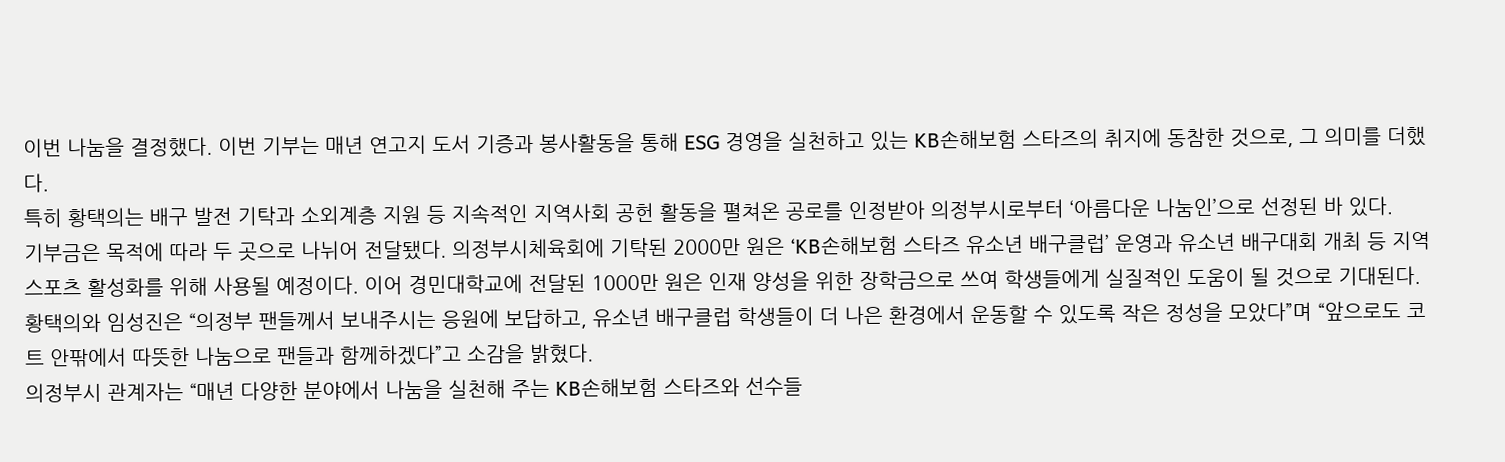이번 나눔을 결정했다. 이번 기부는 매년 연고지 도서 기증과 봉사활동을 통해 ESG 경영을 실천하고 있는 KB손해보험 스타즈의 취지에 동참한 것으로, 그 의미를 더했다.
특히 황택의는 배구 발전 기탁과 소외계층 지원 등 지속적인 지역사회 공헌 활동을 펼쳐온 공로를 인정받아 의정부시로부터 ‘아름다운 나눔인’으로 선정된 바 있다.
기부금은 목적에 따라 두 곳으로 나뉘어 전달됐다. 의정부시체육회에 기탁된 2000만 원은 ‘KB손해보험 스타즈 유소년 배구클럽’ 운영과 유소년 배구대회 개최 등 지역 스포츠 활성화를 위해 사용될 예정이다. 이어 경민대학교에 전달된 1000만 원은 인재 양성을 위한 장학금으로 쓰여 학생들에게 실질적인 도움이 될 것으로 기대된다.
황택의와 임성진은 “의정부 팬들께서 보내주시는 응원에 보답하고, 유소년 배구클럽 학생들이 더 나은 환경에서 운동할 수 있도록 작은 정성을 모았다”며 “앞으로도 코트 안팎에서 따뜻한 나눔으로 팬들과 함께하겠다”고 소감을 밝혔다.
의정부시 관계자는 “매년 다양한 분야에서 나눔을 실천해 주는 KB손해보험 스타즈와 선수들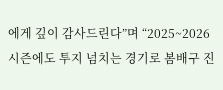에게 깊이 감사드린다”며 “2025~2026시즌에도 투지 넘치는 경기로 봄배구 진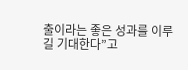출이라는 좋은 성과를 이루길 기대한다”고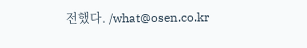전했다. /what@osen.co.kr